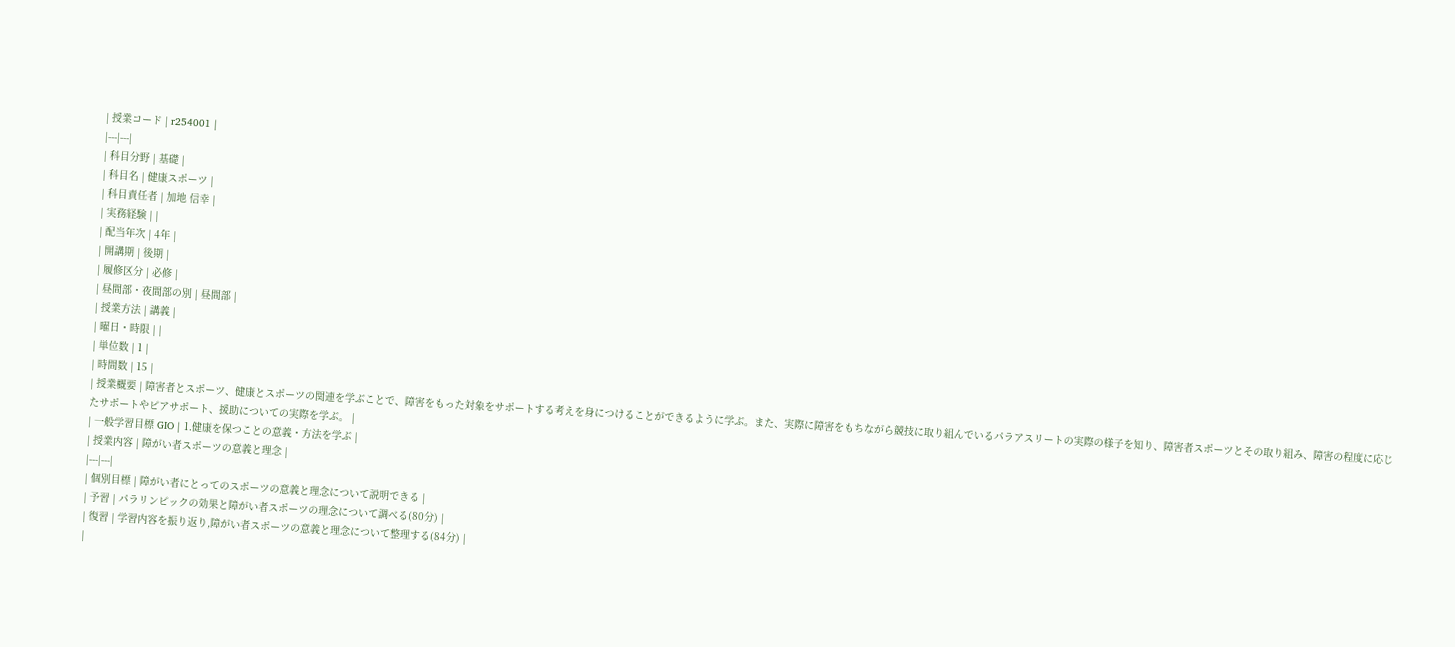| 授業コード | r254001 |
|---|---|
| 科目分野 | 基礎 |
| 科目名 | 健康スポーツ |
| 科目責任者 | 加地 信幸 |
| 実務経験 | |
| 配当年次 | 4年 |
| 開講期 | 後期 |
| 履修区分 | 必修 |
| 昼間部・夜間部の別 | 昼間部 |
| 授業方法 | 講義 |
| 曜日・時限 | |
| 単位数 | 1 |
| 時間数 | 15 |
| 授業概要 | 障害者とスポーツ、健康とスポーツの関連を学ぶことで、障害をもった対象をサポートする考えを身につけることができるように学ぶ。また、実際に障害をもちながら競技に取り組んでいるパラアスリートの実際の様子を知り、障害者スポーツとその取り組み、障害の程度に応じたサポートやピアサポート、援助についての実際を学ぶ。 |
| 一般学習目標 GIO | 1.健康を保つことの意義・方法を学ぶ |
| 授業内容 | 障がい者スポーツの意義と理念 |
|---|---|
| 個別目標 | 障がい者にとってのスポーツの意義と理念について説明できる |
| 予習 | パラリンピックの効果と障がい者スポーツの理念について調べる(80分) |
| 復習 | 学習内容を振り返り,障がい者スポーツの意義と理念について整理する(84分) |
|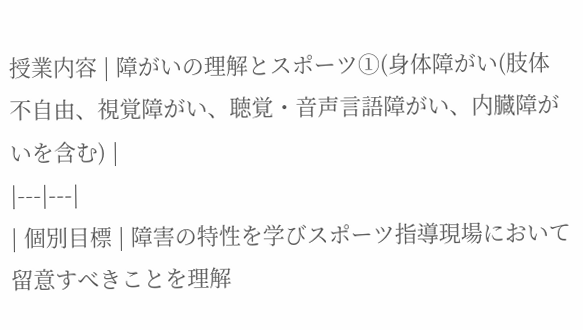授業内容 | 障がいの理解とスポーツ①(身体障がい(肢体不自由、視覚障がい、聴覚・音声言語障がい、内臓障がいを含む) |
|---|---|
| 個別目標 | 障害の特性を学びスポーツ指導現場において留意すべきことを理解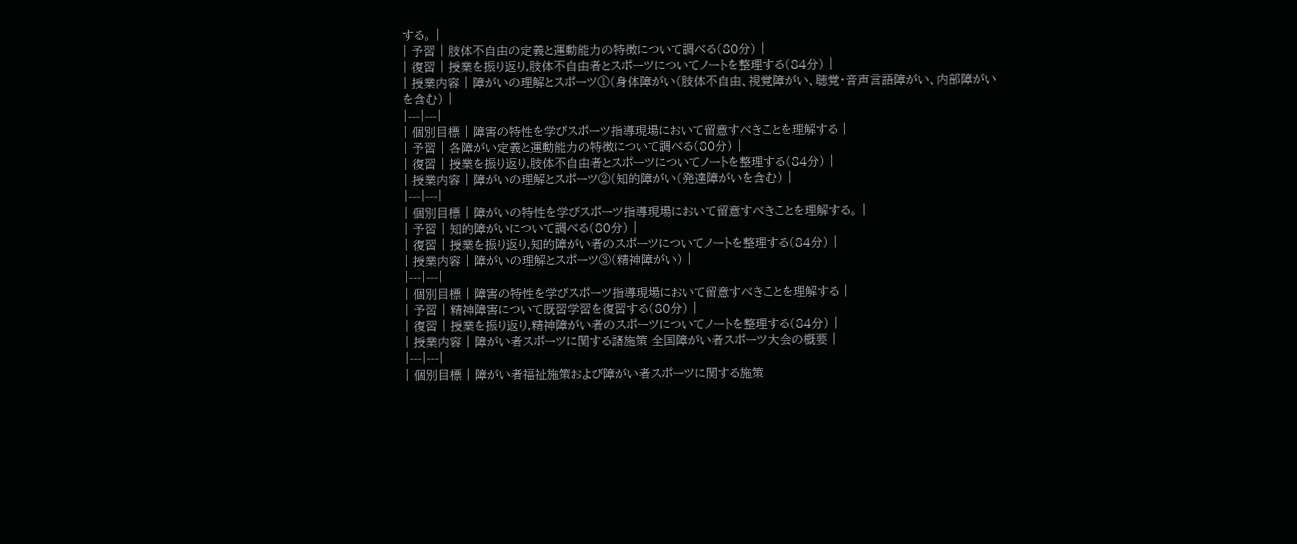する。 |
| 予習 | 肢体不自由の定義と運動能力の特徴について調べる(80分) |
| 復習 | 授業を振り返り,肢体不自由者とスポーツについてノートを整理する(84分) |
| 授業内容 | 障がいの理解とスポーツ①(身体障がい(肢体不自由、視覚障がい、聴覚・音声言語障がい、内部障がいを含む) |
|---|---|
| 個別目標 | 障害の特性を学びスポーツ指導現場において留意すべきことを理解する |
| 予習 | 各障がい定義と運動能力の特徴について調べる(80分) |
| 復習 | 授業を振り返り,肢体不自由者とスポーツについてノートを整理する(84分) |
| 授業内容 | 障がいの理解とスポーツ②(知的障がい(発達障がいを含む) |
|---|---|
| 個別目標 | 障がいの特性を学びスポーツ指導現場において留意すべきことを理解する。 |
| 予習 | 知的障がいについて調べる(80分) |
| 復習 | 授業を振り返り,知的障がい者のスポーツについてノートを整理する(84分) |
| 授業内容 | 障がいの理解とスポーツ③(精神障がい) |
|---|---|
| 個別目標 | 障害の特性を学びスポーツ指導現場において留意すべきことを理解する |
| 予習 | 精神障害について既習学習を復習する(80分) |
| 復習 | 授業を振り返り,精神障がい者のスポーツについてノートを整理する(84分) |
| 授業内容 | 障がい者スポーツに関する諸施策 全国障がい者スポーツ大会の概要 |
|---|---|
| 個別目標 | 障がい者福祉施策および障がい者スポーツに関する施策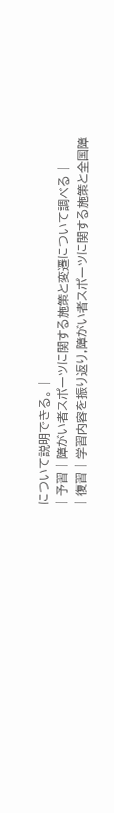について説明できる。 |
| 予習 | 障がい者スポーツに関する施策と変遷について調べる |
| 復習 | 学習内容を振り返り,障がい者スポーツに関する施策と全国障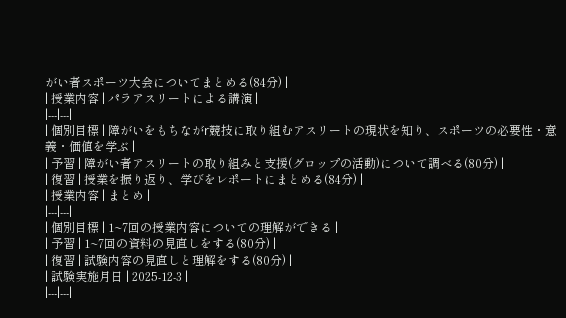がい者スポーツ大会についてまとめる(84分) |
| 授業内容 | パラアスリートによる講演 |
|---|---|
| 個別目標 | 障がいをもちながr競技に取り組むアスリートの現状を知り、スポーツの必要性・意義・価値を学ぶ |
| 予習 | 障がい者アスリートの取り組みと支援(グロップの活動)について調べる(80分) |
| 復習 | 授業を振り返り、学びをレポートにまとめる(84分) |
| 授業内容 | まとめ |
|---|---|
| 個別目標 | 1~7回の授業内容についての理解ができる |
| 予習 | 1~7回の資料の見直しをする(80分) |
| 復習 | 試験内容の見直しと理解をする(80分) |
| 試験実施月日 | 2025-12-3 |
|---|---|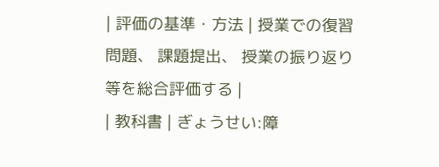| 評価の基準・方法 | 授業での復習問題、 課題提出、 授業の振り返り 等を総合評価する |
| 教科書 | ぎょうせい:障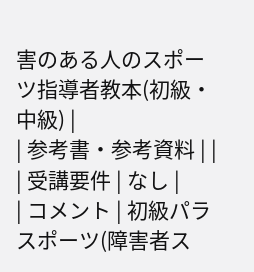害のある人のスポーツ指導者教本(初級・中級) |
| 参考書・参考資料 | |
| 受講要件 | なし |
| コメント | 初級パラスポーツ(障害者ス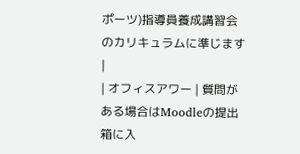ポーツ)指導員養成講習会のカリキュラムに準じます |
| オフィスアワー | 質問がある場合はMoodleの提出箱に入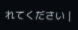れてください |